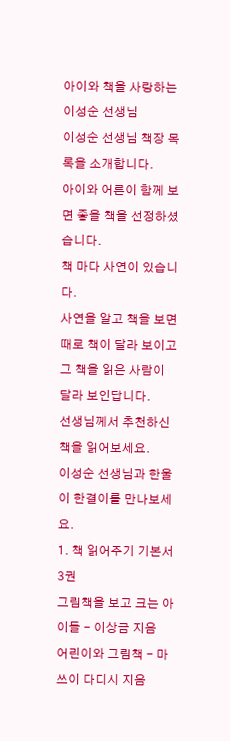아이와 책을 사랑하는 이성순 선생님
이성순 선생님 책장 목록을 소개합니다.
아이와 어른이 함께 보면 좋을 책을 선정하셨습니다.
책 마다 사연이 있습니다.
사연을 알고 책을 보면
때로 책이 달라 보이고 그 책을 읽은 사람이 달라 보인답니다.
선생님께서 추천하신 책을 읽어보세요.
이성순 선생님과 한울이 한결이를 만나보세요.
1. 책 읽어주기 기본서 3권
그림책을 보고 크는 아이들 - 이상금 지음
어린이와 그림책 - 마쓰이 다디시 지음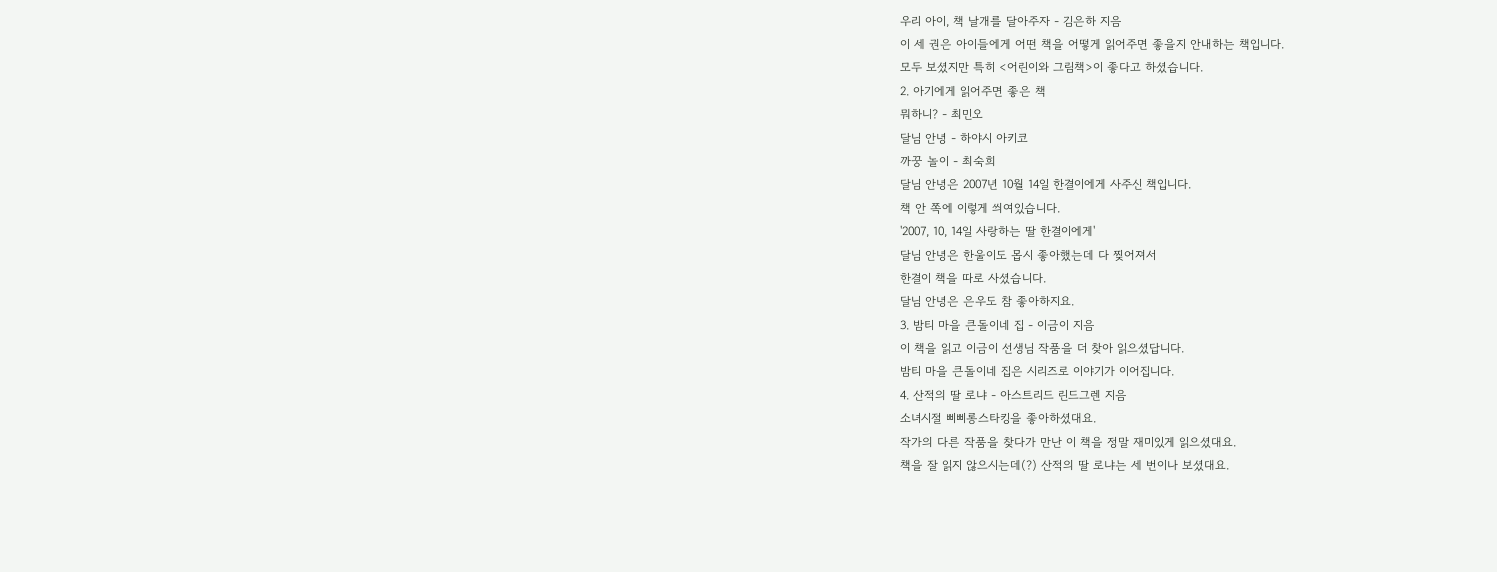우리 아이, 책 날개를 달아주자 - 김은하 지음
이 세 권은 아이들에게 어떤 책을 어떻게 읽어주면 좋을지 안내하는 책입니다.
모두 보셨지만 특히 <어린이와 그림책>이 좋다고 하셨습니다.
2. 아기에게 읽어주면 좋은 책
뭐하니? - 최민오
달님 안녕 - 하야시 아키코
까꿍 놀이 - 최숙희
달님 안녕은 2007년 10월 14일 한결이에게 사주신 책입니다.
책 안 쪽에 이렇게 씌여있습니다.
'2007, 10, 14일 사랑하는 딸 한결이에게'
달님 안녕은 한울이도 몹시 좋아했는데 다 찢어져서
한결이 책을 따로 사셨습니다.
달님 안녕은 은우도 참 좋아하지요.
3. 밤티 마을 큰돌이네 집 - 이금이 지음
이 책을 읽고 이금이 선생님 작품을 더 찾아 읽으셨답니다.
밤티 마을 큰돌이네 집은 시리즈로 이야기가 이어집니다.
4. 산적의 딸 로냐 - 아스트리드 린드그렌 지음
소녀시절 삐삐롱스타킹을 좋아하셨대요.
작가의 다른 작품을 찾다가 만난 이 책을 정말 재미있게 읽으셨대요.
책을 잘 읽지 않으시는데(?) 산적의 딸 로냐는 세 번이나 보셨대요.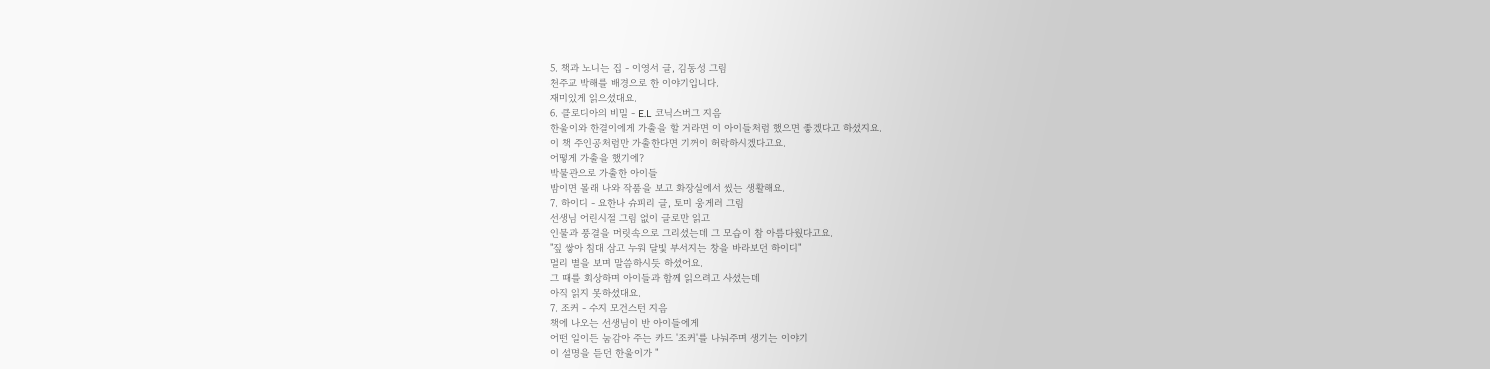5. 책과 노니는 집 - 이영서 글, 김동성 그림
천주교 박해를 배경으로 한 이야기입니다.
재미있게 읽으셨대요.
6. 클로디아의 비밀 - E.L 코닉스버그 지음
한울이와 한결이에게 가출을 할 거라면 이 아이들처럼 했으면 좋겠다고 하셨지요.
이 책 주인공처럼만 가출한다면 기꺼이 허락하시겠다고요.
어떻게 가출을 했기에?
박물관으로 가출한 아이들
밤이면 몰래 나와 작품을 보고 화장실에서 씼는 생활해요.
7. 하이디 - 요한나 슈피리 글, 토미 웅게러 그림
선생님 어린시절 그림 없이 글로만 읽고
인물과 풍결을 머릿속으로 그리셨는데 그 모습이 참 아름다웠다고요.
"짚 쌓아 침대 삼고 누워 달빛 부서지는 창을 바라보던 하이디"
멀리 별을 보며 말씀하시듯 하셨어요.
그 때를 회상하며 아이들과 함께 읽으려고 사셨는데
아직 읽지 못하셨대요.
7. 조커 - 수지 모건스턴 지음
책에 나오는 선생님이 반 아이들에게
어떤 일이든 눔감아 주는 카드 '조커'를 나눠주며 생기는 이야기
이 설명을 듣던 한울이가 "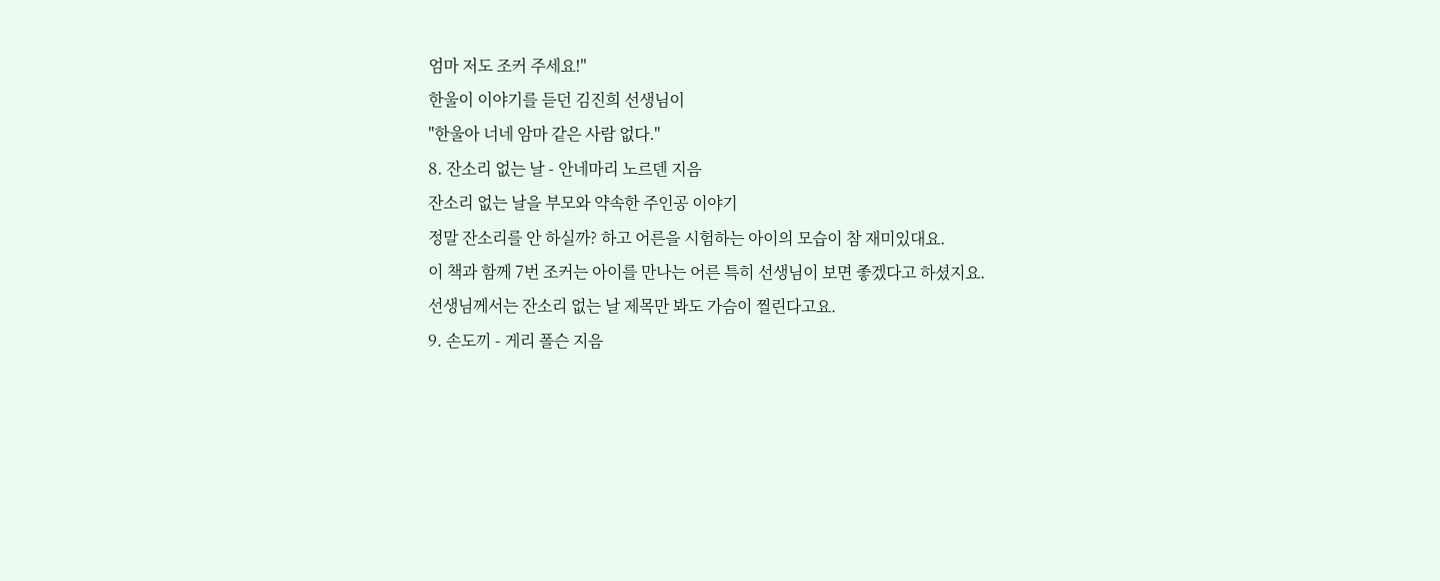엄마 저도 조커 주세요!"
한울이 이야기를 듣던 김진희 선생님이
"한울아 너네 암마 같은 사람 없다."
8. 잔소리 없는 날 - 안네마리 노르덴 지음
잔소리 없는 날을 부모와 약속한 주인공 이야기
정말 잔소리를 안 하실까? 하고 어른을 시험하는 아이의 모습이 참 재미있대요.
이 책과 함께 7번 조커는 아이를 만나는 어른 특히 선생님이 보면 좋겠다고 하셨지요.
선생님께서는 잔소리 없는 날 제목만 봐도 가슴이 찔린다고요.
9. 손도끼 - 게리 폴슨 지음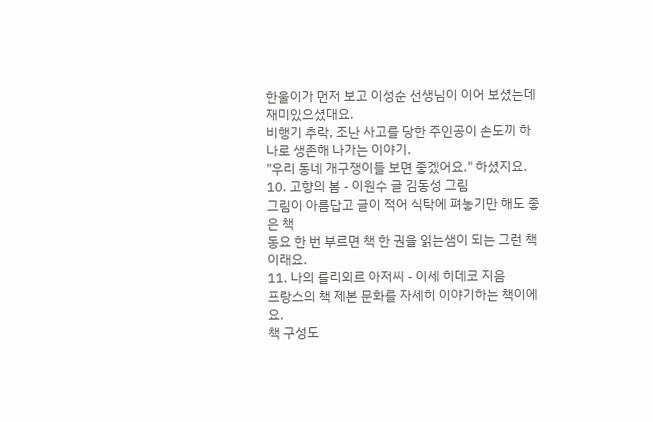한울이가 먼저 보고 이성순 선생님이 이어 보셨는데 재미있으셨대요.
비행기 추락, 조난 사고를 당한 주인공이 손도끼 하나로 생존해 나가는 이야기.
"우리 동네 개구쟁이들 보면 좋겠어요." 하셨지요.
10. 고향의 봄 - 이원수 글 김동성 그림
그림이 아름답고 글이 적어 식탁에 펴놓기만 해도 좋은 책
동요 한 번 부르면 책 한 권을 읽는샘이 되는 그런 책이래요.
11. 나의 를리외르 아저씨 - 이세 히데코 지음
프랑스의 책 제본 문화를 자세히 이야기하는 책이에요.
책 구성도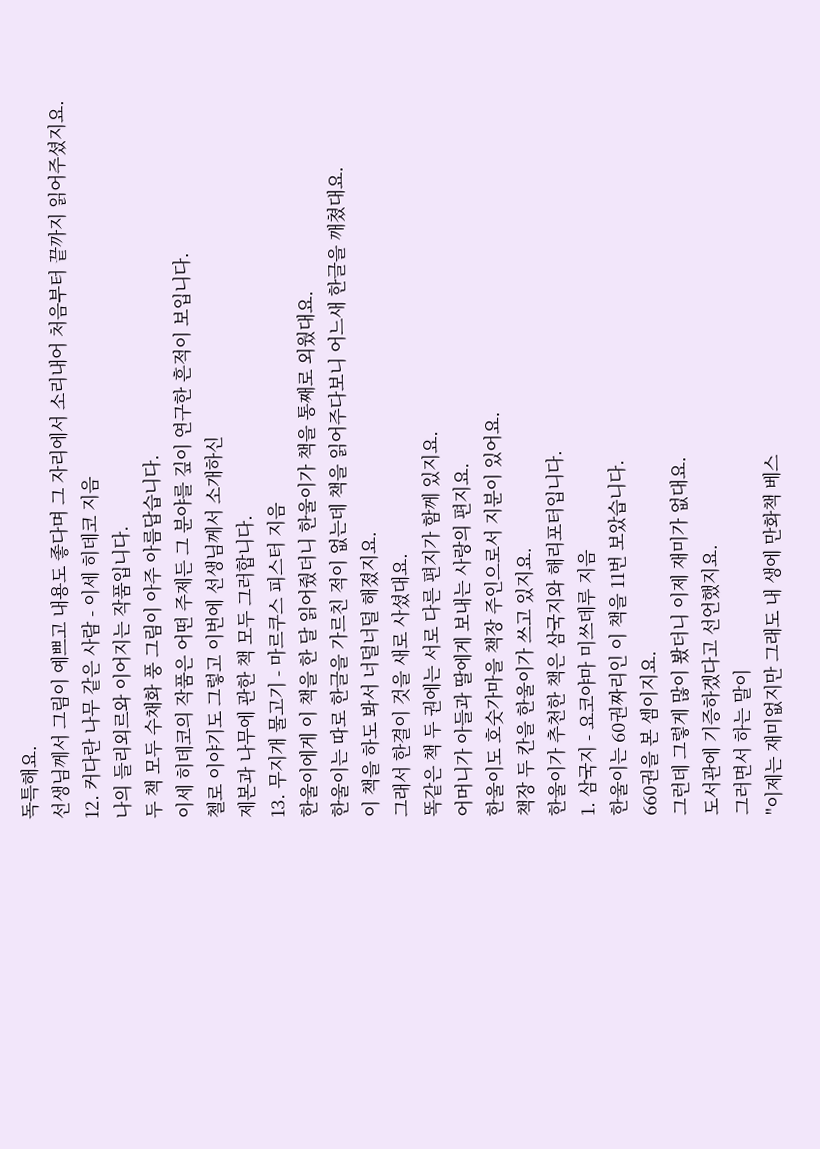독특해요.
선생님께서 그림이 예쁘고 내용도 좋다며 그 자리에서 소리내어 처음부터 끝까지 읽어주셨지요.
12. 커다란 나무 같은 사람 - 이세 히데코 지음
나의 들리외르와 이어지는 작품입니다.
두 책 모두 수채화 풍 그림이 아주 아름답습니다.
이세 히데코의 작품은 어떤 주제든 그 분야를 깊이 연구한 흔적이 보입니다.
첼로 이야기도 그렇고 이번에 선생님께서 소개하신
제본과 나무에 관한 책 모두 그러합니다.
13. 무지개 물고기 - 마르쿠스 피스터 지음
한울이에게 이 책을 한 달 읽어줬더니 한울이가 책을 통째로 외웠대요.
한울이는 따로 한글을 가르친 적이 없는데 책을 읽어주다보니 어느새 한글을 깨쳤대요.
이 책을 하도 봐서 너덜너덜 해졌지요.
그래서 한결이 것을 새로 사셨대요.
똑같은 책 두 권에는 서로 다른 편지가 함께 있지요.
어머니가 아들과 딸에게 보내는 사랑의 편지요.
한울이도 호숫가마을 책장 주인으로서 지분이 있어요.
책장 두 칸을 한울이가 쓰고 있지요.
한울이가 추천한 책은 삼국지와 해리포터입니다.
1. 삼국지 - 요코야마 미쓰데루 지음
한울이는 60권짜리인 이 책을 11번 보았습니다.
660권을 본 셈이지요.
그런데 그렇게 많이 봤더니 이제 재미가 없대요.
도서관에 기증하겠다고 선언했지요.
그러면서 하는 말이
"이제는 재미없지만 그래도 내 생에 만화책 베스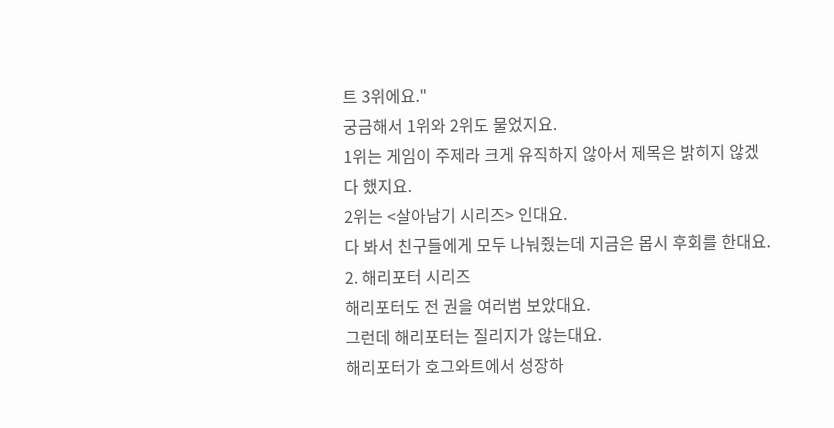트 3위에요."
궁금해서 1위와 2위도 물었지요.
1위는 게임이 주제라 크게 유직하지 않아서 제목은 밝히지 않겠다 했지요.
2위는 <살아남기 시리즈> 인대요.
다 봐서 친구들에게 모두 나눠줬는데 지금은 몹시 후회를 한대요.
2. 해리포터 시리즈
해리포터도 전 권을 여러범 보았대요.
그런데 해리포터는 질리지가 않는대요.
해리포터가 호그와트에서 성장하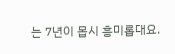는 7년이 몹시 흥미롭대요.